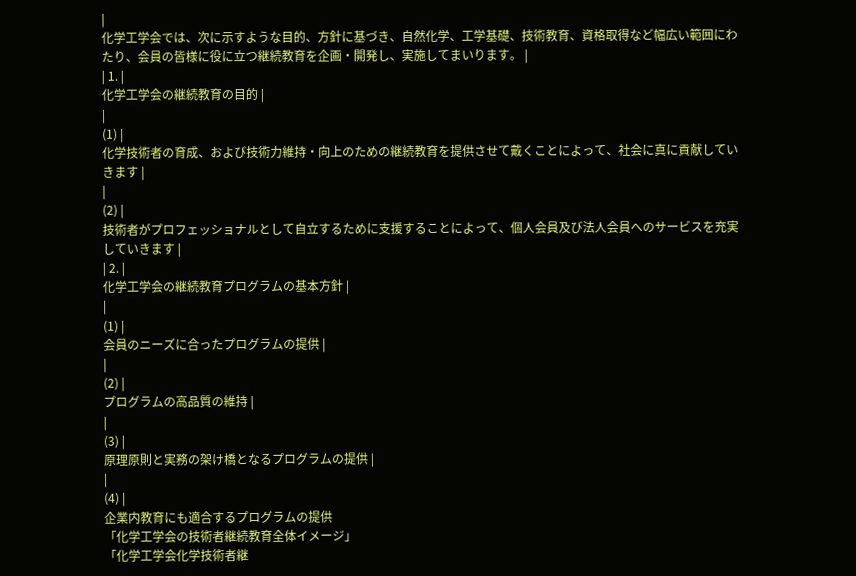|
化学工学会では、次に示すような目的、方針に基づき、自然化学、工学基礎、技術教育、資格取得など幅広い範囲にわたり、会員の皆様に役に立つ継続教育を企画・開発し、実施してまいります。 |
| 1. |
化学工学会の継続教育の目的 |
|
(1) |
化学技術者の育成、および技術力維持・向上のための継続教育を提供させて戴くことによって、社会に真に貢献していきます |
|
(2) |
技術者がプロフェッショナルとして自立するために支援することによって、個人会員及び法人会員へのサービスを充実していきます |
| 2. |
化学工学会の継続教育プログラムの基本方針 |
|
(1) |
会員のニーズに合ったプログラムの提供 |
|
(2) |
プログラムの高品質の維持 |
|
(3) |
原理原則と実務の架け橋となるプログラムの提供 |
|
(4) |
企業内教育にも適合するプログラムの提供
「化学工学会の技術者継続教育全体イメージ」
「化学工学会化学技術者継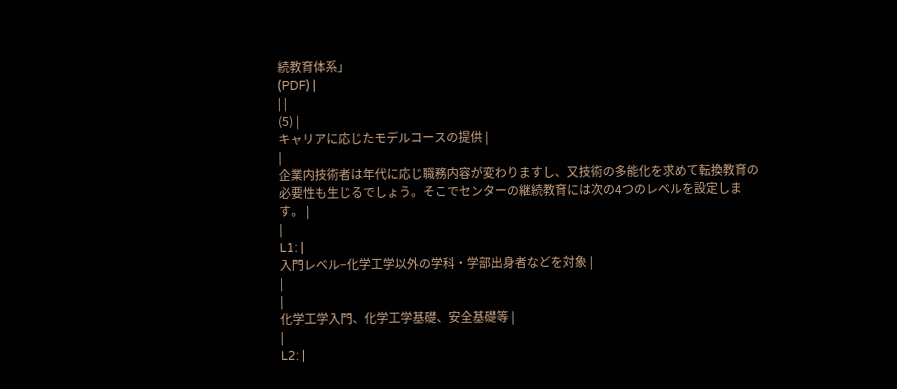続教育体系」
(PDF) |
| |
(5) |
キャリアに応じたモデルコースの提供 |
|
企業内技術者は年代に応じ職務内容が変わりますし、又技術の多能化を求めて転換教育の必要性も生じるでしょう。そこでセンターの継続教育には次の4つのレベルを設定します。 |
|
L1: |
入門レベル−化学工学以外の学科・学部出身者などを対象 |
|
|
化学工学入門、化学工学基礎、安全基礎等 |
|
L2: |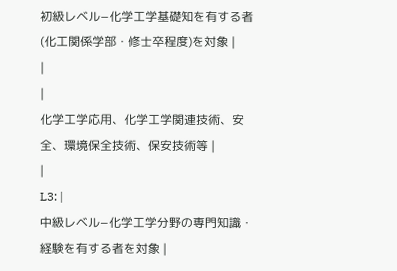初級レベル−化学工学基礎知を有する者(化工関係学部・修士卒程度)を対象 |
|
|
化学工学応用、化学工学関連技術、安全、環境保全技術、保安技術等 |
|
L3: |
中級レベル−化学工学分野の専門知識・経験を有する者を対象 |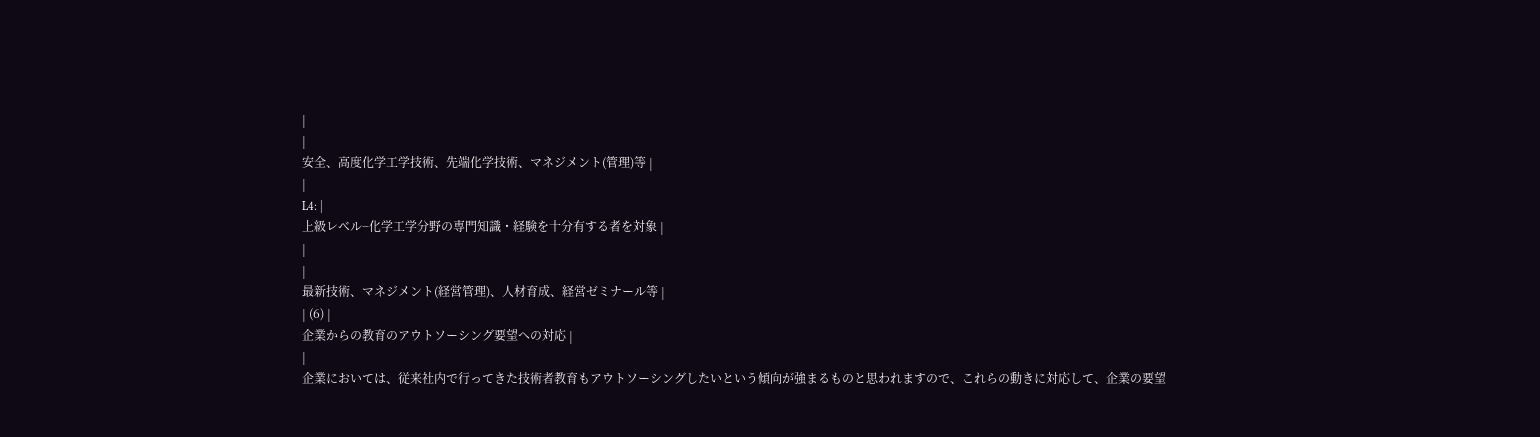|
|
安全、高度化学工学技術、先端化学技術、マネジメント(管理)等 |
|
L4: |
上級レベル−化学工学分野の専門知識・経験を十分有する者を対象 |
|
|
最新技術、マネジメント(経営管理)、人材育成、経営ゼミナール等 |
| (6) |
企業からの教育のアウトソーシング要望への対応 |
|
企業においては、従来社内で行ってきた技術者教育もアウトソーシングしたいという傾向が強まるものと思われますので、これらの動きに対応して、企業の要望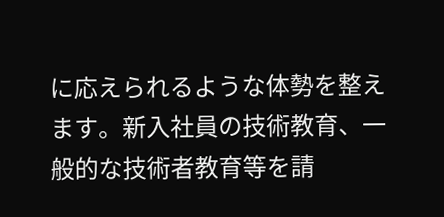に応えられるような体勢を整えます。新入社員の技術教育、一般的な技術者教育等を請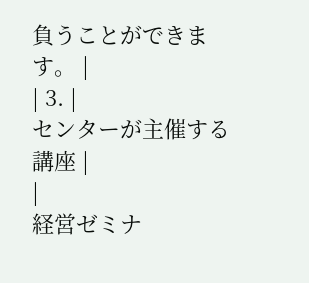負うことができます。 |
| 3. |
センターが主催する講座 |
|
経営ゼミナ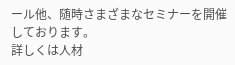ール他、随時さまざまなセミナーを開催しております。
詳しくは人材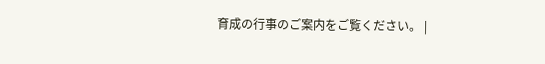育成の行事のご案内をご覧ください。 |